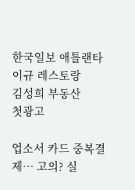한국일보 애틀랜타
이규 레스토랑
김성희 부동산
첫광고

업소서 카드 중복결제… 고의? 실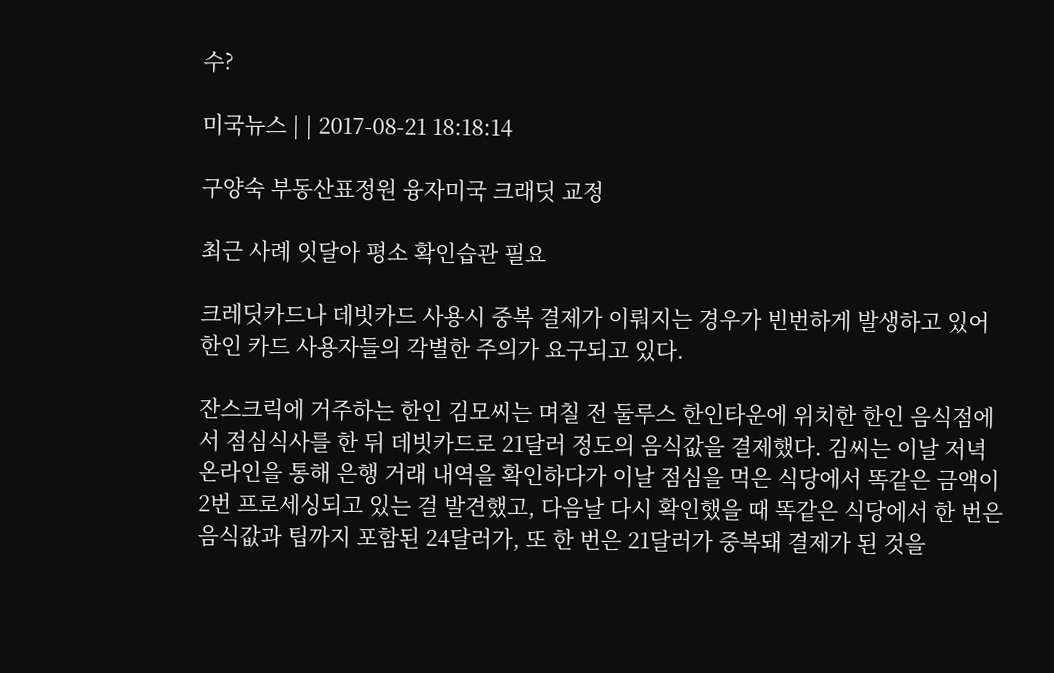수?

미국뉴스 | | 2017-08-21 18:18:14

구양숙 부동산표정원 융자미국 크래딧 교정

최근 사례 잇달아 평소 확인습관 필요

크레딧카드나 데빗카드 사용시 중복 결제가 이뤄지는 경우가 빈번하게 발생하고 있어 한인 카드 사용자들의 각별한 주의가 요구되고 있다.

잔스크릭에 거주하는 한인 김모씨는 며칠 전 둘루스 한인타운에 위치한 한인 음식점에서 점심식사를 한 뒤 데빗카드로 21달러 정도의 음식값을 결제했다. 김씨는 이날 저녁 온라인을 통해 은행 거래 내역을 확인하다가 이날 점심을 먹은 식당에서 똑같은 금액이 2번 프로세싱되고 있는 걸 발견했고, 다음날 다시 확인했을 때 똑같은 식당에서 한 번은 음식값과 팁까지 포함된 24달러가, 또 한 번은 21달러가 중복돼 결제가 된 것을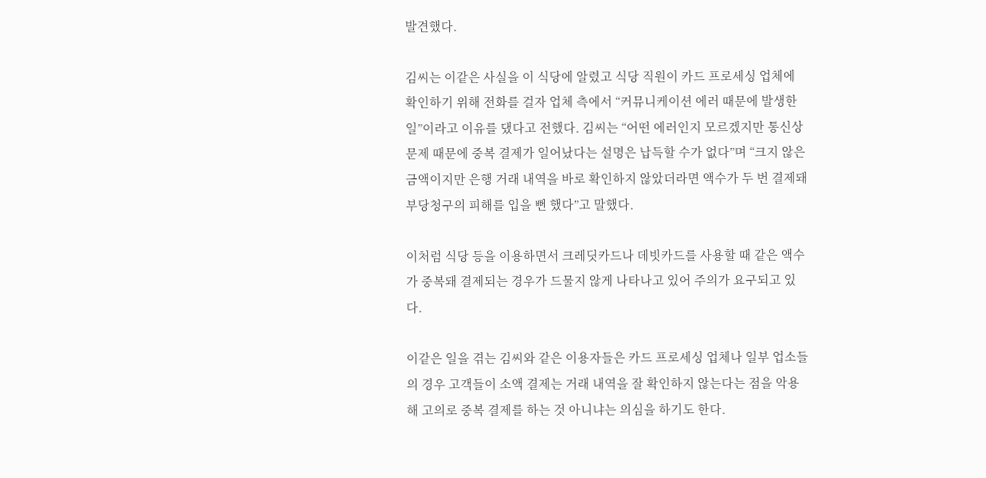발견했다.

김씨는 이같은 사실을 이 식당에 알렸고 식당 직원이 카드 프로세싱 업체에 확인하기 위해 전화를 걸자 업체 측에서 “커뮤니케이션 에러 때문에 발생한 일”이라고 이유를 댔다고 전했다. 김씨는 “어떤 에러인지 모르겠지만 통신상 문제 때문에 중복 결제가 일어났다는 설명은 납득할 수가 없다”며 “크지 않은 금액이지만 은행 거래 내역을 바로 확인하지 않았더라면 액수가 두 번 결제돼 부당청구의 피해를 입을 뻔 했다”고 말했다.

이처럼 식당 등을 이용하면서 크레딧카드나 데빗카드를 사용할 때 같은 액수가 중복돼 결제되는 경우가 드물지 않게 나타나고 있어 주의가 요구되고 있다.

이같은 일을 겪는 김씨와 같은 이용자들은 카드 프로세싱 업체나 일부 업소들의 경우 고객들이 소액 결제는 거래 내역을 잘 확인하지 않는다는 점을 악용해 고의로 중복 결제를 하는 것 아니냐는 의심을 하기도 한다.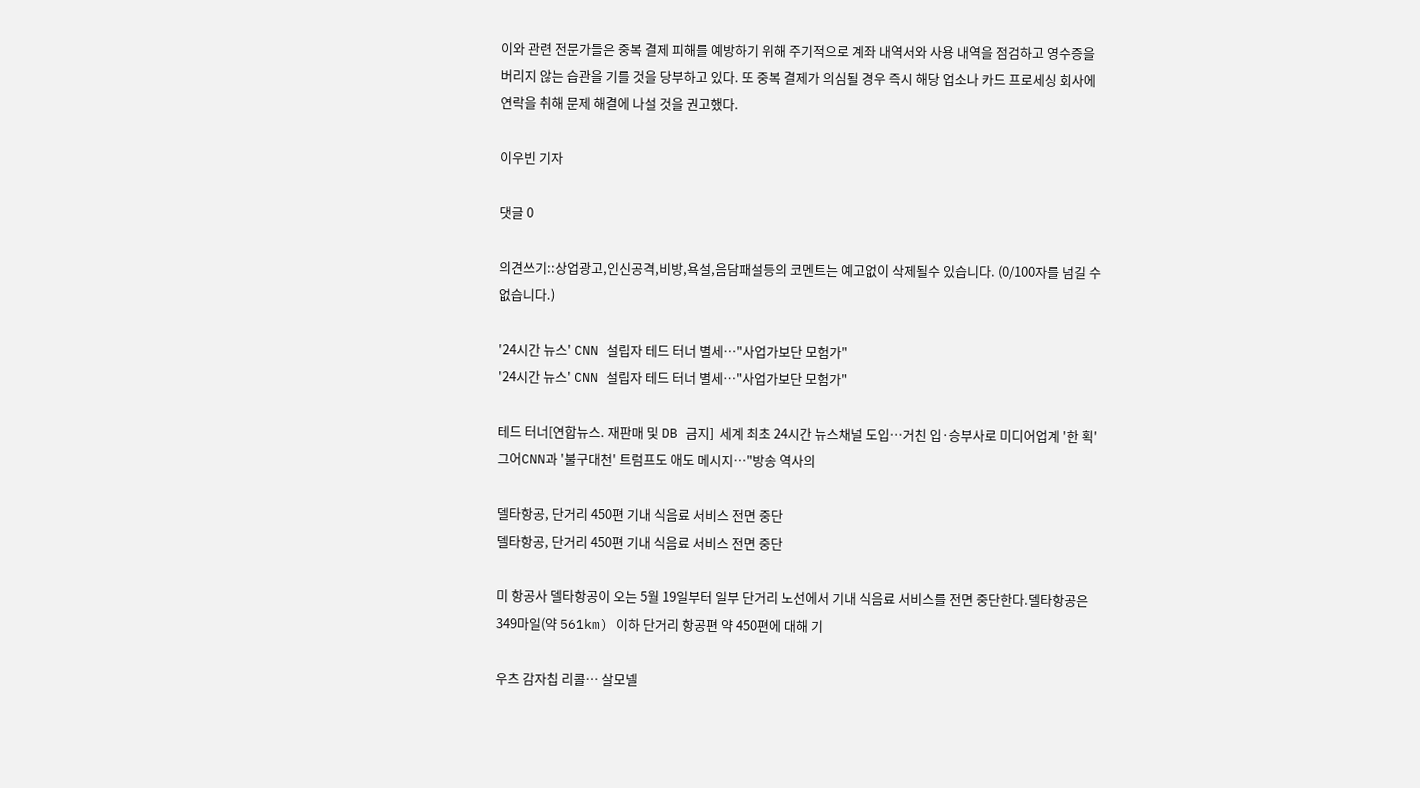이와 관련 전문가들은 중복 결제 피해를 예방하기 위해 주기적으로 계좌 내역서와 사용 내역을 점검하고 영수증을 버리지 않는 습관을 기를 것을 당부하고 있다. 또 중복 결제가 의심될 경우 즉시 해당 업소나 카드 프로세싱 회사에 연락을 취해 문제 해결에 나설 것을 권고했다.

이우빈 기자

댓글 0

의견쓰기::상업광고,인신공격,비방,욕설,음담패설등의 코멘트는 예고없이 삭제될수 있습니다. (0/100자를 넘길 수 없습니다.)

'24시간 뉴스' CNN 설립자 테드 터너 별세…"사업가보단 모험가"
'24시간 뉴스' CNN 설립자 테드 터너 별세…"사업가보단 모험가"

테드 터너[연합뉴스. 재판매 및 DB 금지]  세계 최초 24시간 뉴스채널 도입…거친 입·승부사로 미디어업계 '한 획' 그어CNN과 '불구대천' 트럼프도 애도 메시지…"방송 역사의

델타항공, 단거리 450편 기내 식음료 서비스 전면 중단
델타항공, 단거리 450편 기내 식음료 서비스 전면 중단

미 항공사 델타항공이 오는 5월 19일부터 일부 단거리 노선에서 기내 식음료 서비스를 전면 중단한다.델타항공은 349마일(약 561km) 이하 단거리 항공편 약 450편에 대해 기

우츠 감자칩 리콜… 살모넬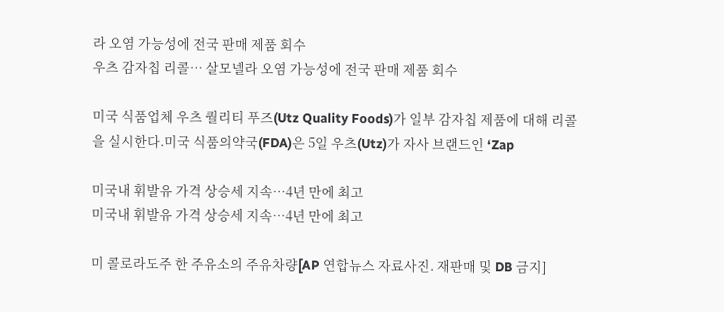라 오염 가능성에 전국 판매 제품 회수
우츠 감자칩 리콜… 살모넬라 오염 가능성에 전국 판매 제품 회수

미국 식품업체 우츠 퀄리티 푸즈(Utz Quality Foods)가 일부 감자칩 제품에 대해 리콜을 실시한다.미국 식품의약국(FDA)은 5일 우츠(Utz)가 자사 브랜드인 ‘Zap

미국내 휘발유 가격 상승세 지속…4년 만에 최고
미국내 휘발유 가격 상승세 지속…4년 만에 최고

미 콜로라도주 한 주유소의 주유차량[AP 연합뉴스 자료사진. 재판매 및 DB 금지]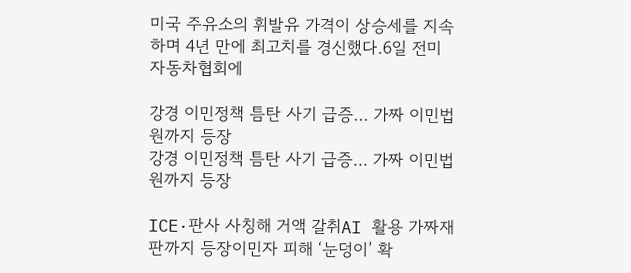미국 주유소의 휘발유 가격이 상승세를 지속하며 4년 만에 최고치를 경신했다.6일 전미자동차협회에

강경 이민정책 틈탄 사기 급증… 가짜 이민법원까지 등장
강경 이민정책 틈탄 사기 급증… 가짜 이민법원까지 등장

ICE·판사 사칭해 거액 갈취AI 활용 가짜재판까지 등장이민자 피해 ‘눈덩이’ 확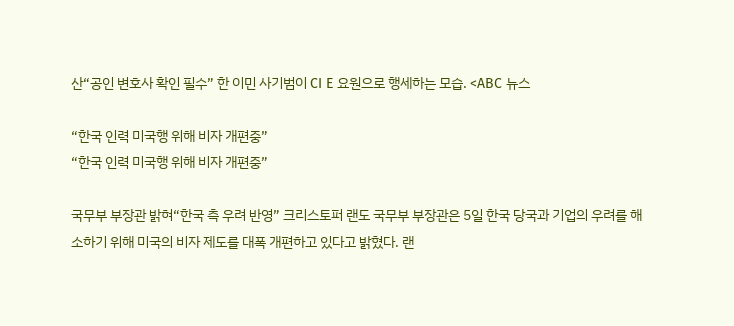산“공인 변호사 확인 필수” 한 이민 사기범이 CI E 요원으로 행세하는 모습. <ABC 뉴스

“한국 인력 미국행 위해 비자 개편중”
“한국 인력 미국행 위해 비자 개편중”

국무부 부장관 밝혀“한국 측 우려 반영” 크리스토퍼 랜도 국무부 부장관은 5일 한국 당국과 기업의 우려를 해소하기 위해 미국의 비자 제도를 대폭 개편하고 있다고 밝혔다. 랜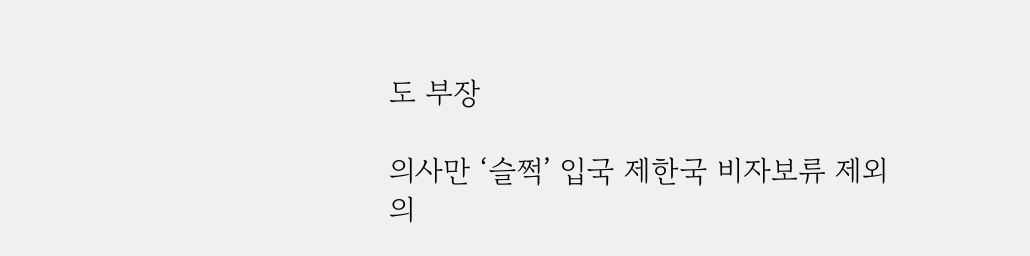도 부장

의사만 ‘슬쩍’ 입국 제한국 비자보류 제외
의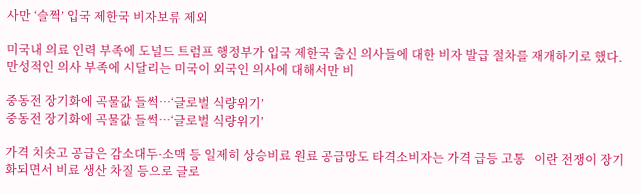사만 ‘슬쩍’ 입국 제한국 비자보류 제외

미국내 의료 인력 부족에 도널드 트럼프 행정부가 입국 제한국 출신 의사들에 대한 비자 발급 절차를 재개하기로 했다. 만성적인 의사 부족에 시달리는 미국이 외국인 의사에 대해서만 비

중동전 장기화에 곡물값 들썩…‘글로벌 식량위기’
중동전 장기화에 곡물값 들썩…‘글로벌 식량위기’

가격 치솟고 공급은 감소대두·소맥 등 일제히 상승비료 원료 공급망도 타격소비자는 가격 급등 고통   이란 전쟁이 장기화되면서 비료 생산 차질 등으로 글로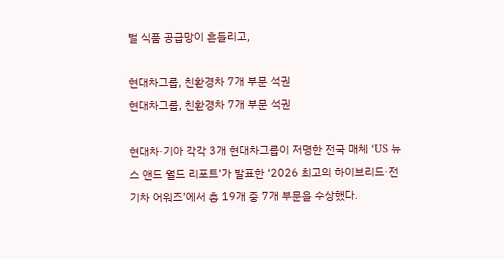벌 식품 공급망이 흔들리고,

현대차그룹, 친환경차 7개 부문 석권
현대차그룹, 친환경차 7개 부문 석권

현대차·기아 각각 3개 현대차그룹이 저명한 전국 매체 ‘US 뉴스 앤드 월드 리포트’가 발표한 ‘2026 최고의 하이브리드·전기차 어워즈’에서 총 19개 중 7개 부문을 수상했다.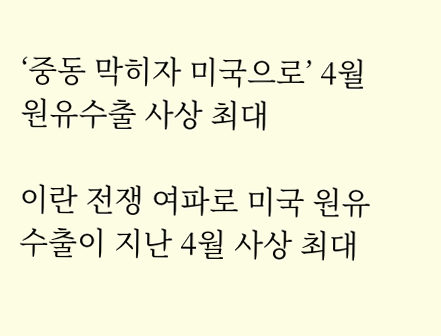‘중동 막히자 미국으로’ 4월 원유수출 사상 최대

이란 전쟁 여파로 미국 원유 수출이 지난 4월 사상 최대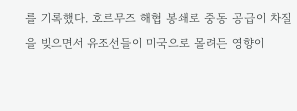를 기록했다. 호르무즈 해협 봉쇄로 중동 공급이 차질을 빚으면서 유조선들이 미국으로 몰려든 영향이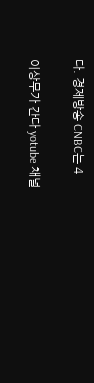다. 경제방송 CNBC는 4

이상무가 간다 yotube 채널